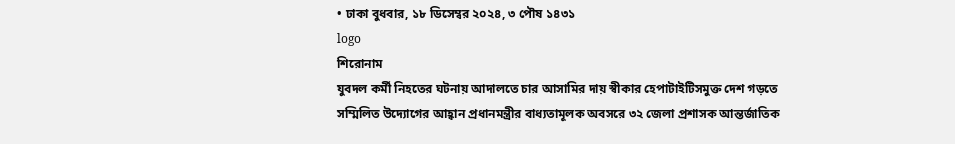• ঢাকা বুধবার, ১৮ ডিসেম্বর ২০২৪, ৩ পৌষ ১৪৩১
logo
শিরোনাম
যুবদল কর্মী নিহতের ঘটনায় আদালতে চার আসামির দায় স্বীকার হেপাটাইটিসমুক্ত দেশ গড়তে সম্মিলিত উদ্যোগের আহ্বান প্রধানমন্ত্রীর বাধ্যতামূলক অবসরে ৩২ জেলা প্রশাসক আন্তর্জাতিক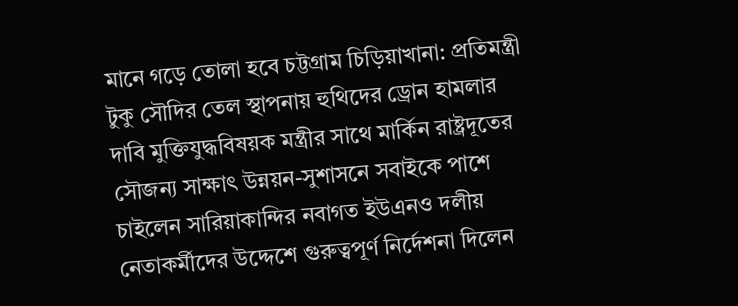মানে গড়ে তোলা হবে চট্টগ্রাম চিড়িয়াখানা: প্রতিমন্ত্রী টুকু সৌদির তেল স্থাপনায় হুথিদের ড্রোন হামলার দাবি মুক্তিযুদ্ধবিষয়ক মন্ত্রীর সাথে মার্কিন রাষ্ট্রদূতের সৌজন্য সাক্ষাৎ উন্নয়ন-সুশাসনে সবাইকে পাশে চাইলেন সারিয়াকান্দির নবাগত ইউএনও দলীয় নেতাকর্মীদের উদ্দেশে গুরুত্বপূর্ণ নির্দেশনা দিলেন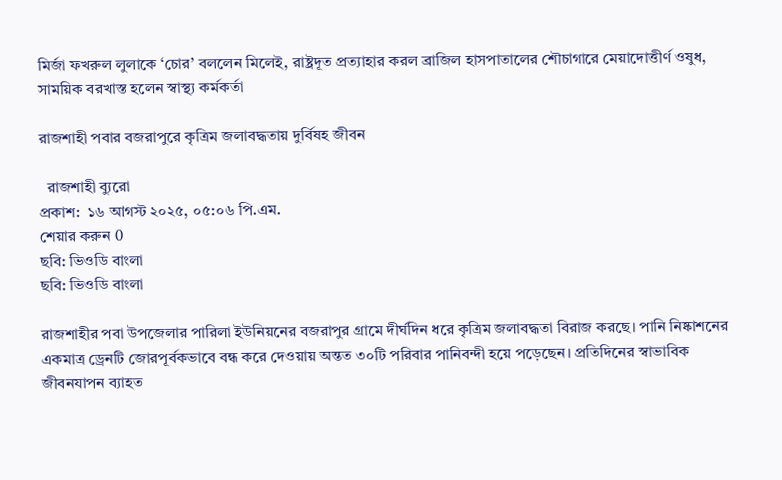মির্জা ফখরুল লুলাকে ‘চোর’ বললেন মিলেই, রাষ্ট্রদূত প্রত্যাহার করল ব্রাজিল হাসপাতালের শৌচাগারে মেয়াদোত্তীর্ণ ওষুধ, সাময়িক বরখাস্ত হলেন স্বাস্থ্য কর্মকর্তা

রাজশাহী পবার বজরাপুরে কৃত্রিম জলাবদ্ধতায় দুর্বিষহ জীবন

  রাজশাহী ব্যুরো
প্রকাশ:  ১৬ আগস্ট ২০২৫, ০৫:০৬ পি.এম.
শেয়ার করুন 0
ছবি: ভিওডি বাংলা
ছবি: ভিওডি বাংলা

রাজশাহীর পবা উপজেলার পারিলা ইউনিয়নের বজরাপুর গ্রামে দীর্ঘদিন ধরে কৃত্রিম জলাবদ্ধতা বিরাজ করছে। পানি নিষ্কাশনের একমাত্র ড্রেনটি জোরপূর্বকভাবে বন্ধ করে দেওয়ায় অন্তত ৩০টি পরিবার পানিবন্দী হয়ে পড়েছেন। প্রতিদিনের স্বাভাবিক জীবনযাপন ব্যাহত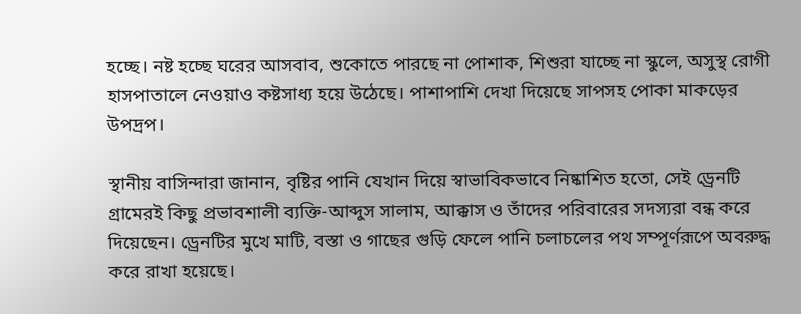হচ্ছে। নষ্ট হচ্ছে ঘরের আসবাব, শুকোতে পারছে না পোশাক, শিশুরা যাচ্ছে না স্কুলে, অসুস্থ রোগী হাসপাতালে নেওয়াও কষ্টসাধ্য হয়ে উঠেছে। পাশাপাশি দেখা দিয়েছে সাপসহ পোকা মাকড়ের উপদ্রপ।

স্থানীয় বাসিন্দারা জানান, বৃষ্টির পানি যেখান দিয়ে স্বাভাবিকভাবে নিষ্কাশিত হতো, সেই ড্রেনটি গ্রামেরই কিছু প্রভাবশালী ব্যক্তি-আব্দুস সালাম, আক্কাস ও তাঁদের পরিবারের সদস্যরা বন্ধ করে দিয়েছেন। ড্রেনটির মুখে মাটি, বস্তা ও গাছের গুড়ি ফেলে পানি চলাচলের পথ সম্পূর্ণরূপে অবরুদ্ধ করে রাখা হয়েছে।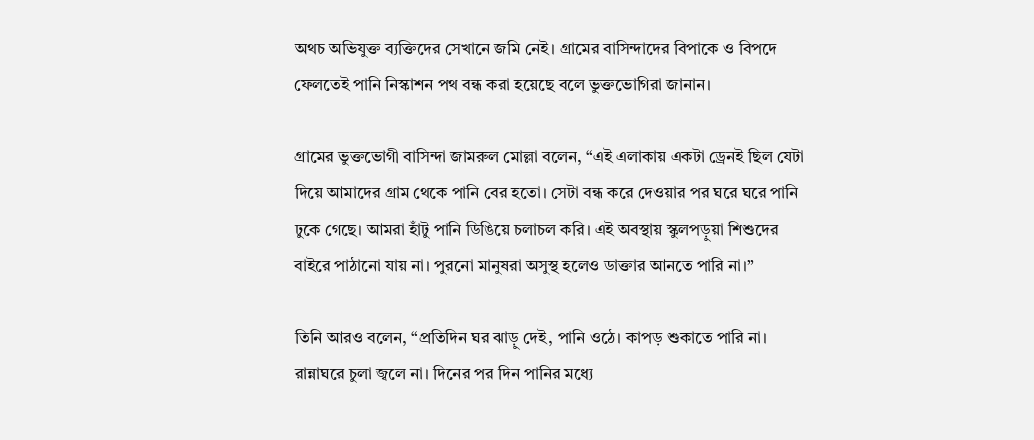অথচ অভিযুক্ত ব্যক্তিদের সেখানে জমি নেই। গ্রামের বাসিন্দাদের বিপাকে ও বিপদে ফেলতেই পানি নিস্কাশন পথ বন্ধ করা হয়েছে বলে ভুক্তভোগিরা জানান।

গ্রামের ভুক্তভোগী বাসিন্দা জামরুল মোল্লা বলেন, “এই এলাকায় একটা ড্রেনই ছিল যেটা দিয়ে আমাদের গ্রাম থেকে পানি বের হতো। সেটা বন্ধ করে দেওয়ার পর ঘরে ঘরে পানি ঢুকে গেছে। আমরা হাঁটু পানি ডিঙিয়ে চলাচল করি। এই অবস্থায় স্কুলপড়ুয়া শিশুদের বাইরে পাঠানো যায় না। পুরনো মানুষরা অসুস্থ হলেও ডাক্তার আনতে পারি না।”

তিনি আরও বলেন, “প্রতিদিন ঘর ঝাড়ু দেই, পানি ওঠে। কাপড় শুকাতে পারি না। রান্নাঘরে চুলা জ্বলে না। দিনের পর দিন পানির মধ্যে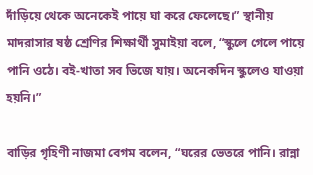দাঁড়িয়ে থেকে অনেকেই পায়ে ঘা করে ফেলেছে।” স্থানীয় মাদরাসার ষষ্ঠ শ্রেণির শিক্ষার্থী সুমাইয়া বলে, “স্কুলে গেলে পায়ে পানি ওঠে। বই-খাতা সব ভিজে যায়। অনেকদিন স্কুলেও যাওয়া হয়নি।”

বাড়ির গৃহিণী নাজমা বেগম বলেন, “ঘরের ভেতরে পানি। রান্না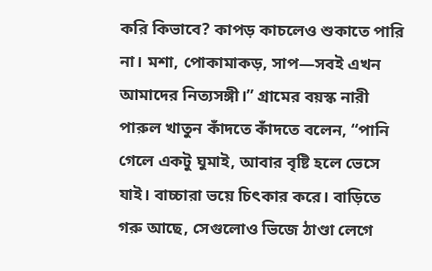করি কিভাবে? কাপড় কাচলেও শুকাতে পারি না। মশা, পোকামাকড়, সাপ—সবই এখন আমাদের নিত্যসঙ্গী।” গ্রামের বয়স্ক নারী পারুল খাতুন কাঁদতে কাঁদতে বলেন, “পানি গেলে একটু ঘুমাই, আবার বৃষ্টি হলে ভেসে যাই। বাচ্চারা ভয়ে চিৎকার করে। বাড়িতে গরু আছে, সেগুলোও ভিজে ঠাণ্ডা লেগে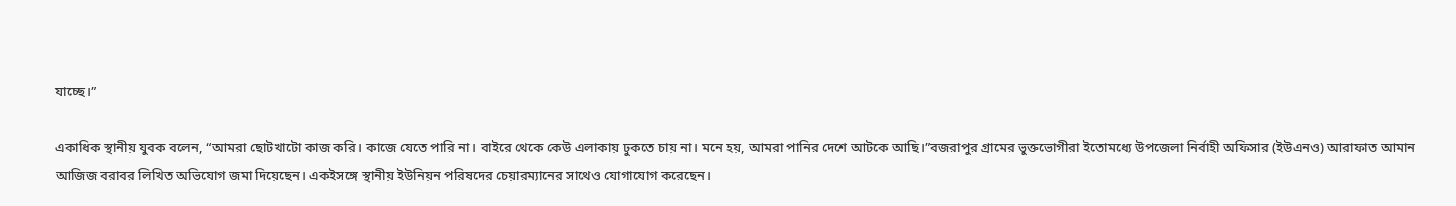যাচ্ছে।”

একাধিক স্থানীয় যুবক বলেন, “আমরা ছোটখাটো কাজ করি। কাজে যেতে পারি না। বাইরে থেকে কেউ এলাকায় ঢুকতে চায় না। মনে হয়, আমরা পানির দেশে আটকে আছি।”বজরাপুর গ্রামের ভুক্তভোগীরা ইতোমধ্যে উপজেলা নির্বাহী অফিসার (ইউএনও) আরাফাত আমান আজিজ বরাবর লিখিত অভিযোগ জমা দিয়েছেন। একইসঙ্গে স্থানীয় ইউনিয়ন পরিষদের চেয়ারম্যানের সাথেও যোগাযোগ করেছেন।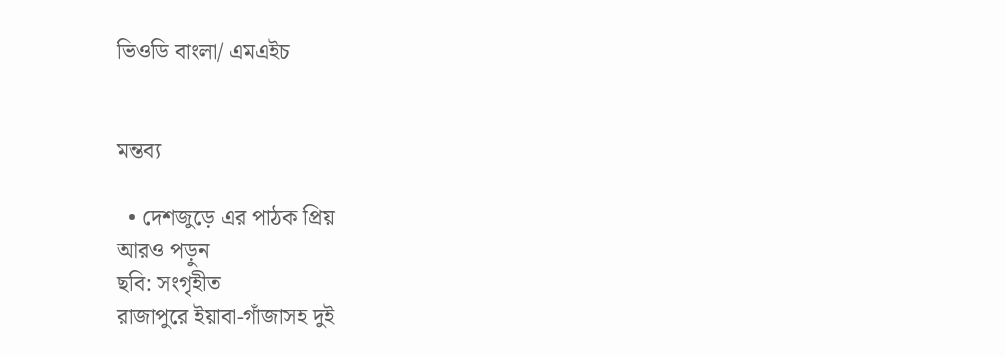ভিওডি বাংলা/ এমএইচ


মন্তব্য

  • দেশজুড়ে এর পাঠক প্রিয়
আরও পড়ুন
ছবি: সংগৃহীত
রাজাপুরে ইয়াবা-গাঁজাসহ দুই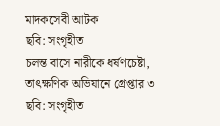মাদকসেবী আটক
ছবি: সংগৃহীত
চলন্ত বাসে নারীকে ধর্ষণচেষ্টা, তাৎক্ষণিক অভিযানে গ্রেপ্তার ৩
ছবি: সংগৃহীত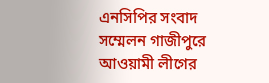এনসিপির সংবাদ সম্মেলন গাজীপুরে আওয়ামী লীগের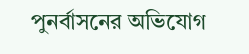পুনর্বাসনের অভিযোগ